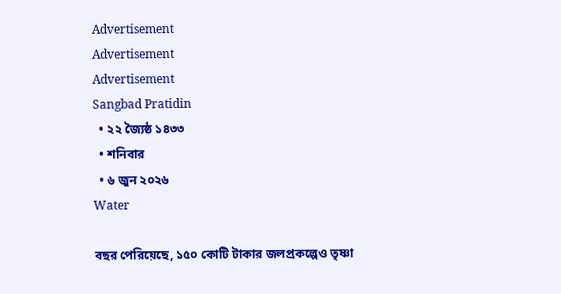Advertisement
Advertisement
Advertisement
Sangbad Pratidin
  • ২২ জ্যৈষ্ঠ ১৪৩৩
  • শনিবার
  • ৬ জুন ২০২৬
Water

বছর পেরিয়েছে, ১৫০ কোটি টাকার জলপ্রকল্পেও তৃষ্ণা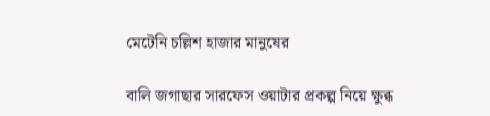মেটেনি চল্লিশ হাজার মানুষের

বালি জগাছার সারফেস ওয়াটার প্রকল্প নিয়ে ক্ষুব্ধ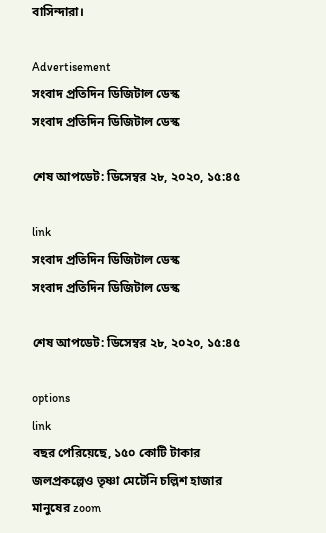বাসিন্দারা।

Advertisement
সংবাদ প্রতিদিন ডিজিটাল ডেস্ক
সংবাদ প্রতিদিন ডিজিটাল ডেস্ক

শেষ আপডেট: ডিসেম্বর ২৮, ২০২০, ১৫:৪৫

link
সংবাদ প্রতিদিন ডিজিটাল ডেস্ক
সংবাদ প্রতিদিন ডিজিটাল ডেস্ক

শেষ আপডেট: ডিসেম্বর ২৮, ২০২০, ১৫:৪৫

options
link
বছর পেরিয়েছে, ১৫০ কোটি টাকার জলপ্রকল্পেও তৃষ্ণা মেটেনি চল্লিশ হাজার মানুষের zoom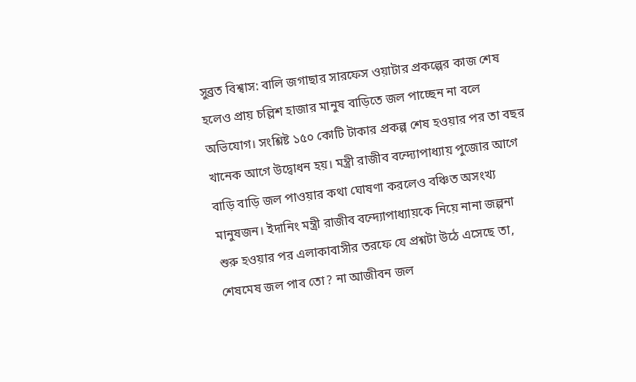সুব্রত বিশ্বাস: বালি জগাছার সারফেস ওয়াটার প্রকল্পের কাজ শেষ হলেও প্রায় চল্লিশ হাজার মানুষ বাড়িতে জল পাচ্ছেন না বলে অভিযোগ। সংশ্লিষ্ট ১৫০ কোটি টাকার প্রকল্প শেষ হওয়ার পর তা বছর খানেক আগে উদ্বোধন হয়। মন্ত্রী রাজীব বন্দ্যোপাধ্যায় পুজোর আগে বাড়ি বাড়ি জল পাওয়ার কথা ঘোষণা করলেও বঞ্চিত অসংখ্য মানুষজন। ইদানিং মন্ত্রী রাজীব বন্দ্যোপাধ্যায়কে নিয়ে নানা জল্পনা শুরু হওয়ার পর এলাকাবাসীর তরফে যে প্রশ্নটা উঠে এসেছে তা, শেষমেষ জল পাব তো? না আজীবন জল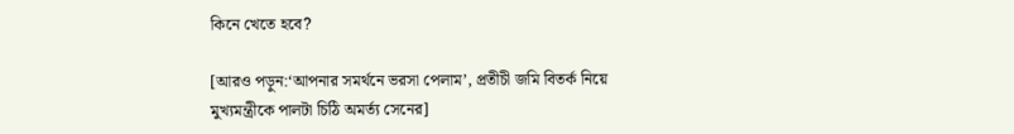কিনে খেতে হবে?

[আরও পড়ুন:‘আপনার সমর্থনে ভরসা পেলাম’, প্রতীচী জমি বিতর্ক নিয়ে মুখ্যমন্ত্রীকে পালটা চিঠি অমর্ত্য সেনের]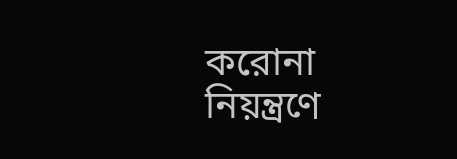করোনা নিয়ন্ত্রণে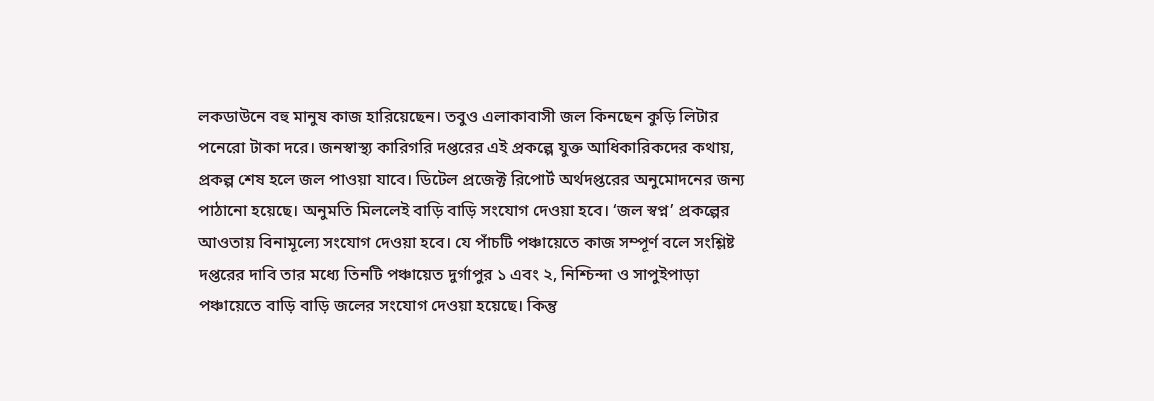লকডাউনে বহু মানুষ কাজ হারিয়েছেন। তবুও এলাকাবাসী জল কিনছেন কুড়ি লিটার পনেরো টাকা দরে। জনস্বাস্থ্য কারিগরি দপ্তরের এই প্রকল্পে যুক্ত আধিকারিকদের কথায়, প্রকল্প শেষ হলে জল পাওয়া যাবে। ডিটেল প্রজেক্ট রিপোর্ট অর্থদপ্তরের অনুমোদনের জন্য পাঠানো হয়েছে। অনুমতি মিললেই বাড়ি বাড়ি সংযোগ দেওয়া হবে। ‘জল স্বপ্ন’ প্রকল্পের আওতায় বিনামূল্যে সংযোগ দেওয়া হবে। যে পাঁচটি পঞ্চায়েতে কাজ সম্পূর্ণ বলে সংশ্লিষ্ট দপ্তরের দাবি তার মধ্যে তিনটি পঞ্চায়েত দুর্গাপুর ১ এবং ২, নিশ্চিন্দা ও সাপুইপাড়া পঞ্চায়েতে বাড়ি বাড়ি জলের সংযোগ দেওয়া হয়েছে। কিন্তু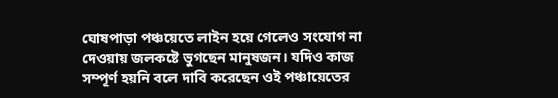ঘোষপাড়া পঞ্চয়েতে লাইন হয়ে গেলেও সংযোগ না দেওয়ায় জলকষ্টে ভুগছেন মানুষজন। যদিও কাজ সম্পূর্ণ হয়নি বলে দাবি করেছেন ওই পঞ্চায়েতের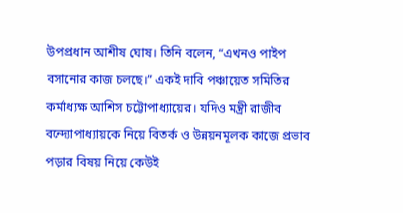উপপ্রধান আশীষ ঘোষ। তিনি বলেন, “এখনও পাইপ বসানোর কাজ চলছে।” একই দাবি পঞ্চায়েত সমিতির কর্মাধ্যক্ষ আশিস চট্টোপাধ্যায়ের। যদিও মন্ত্রী রাজীব বন্দ্যোপাধ্যায়কে নিয়ে বিতর্ক ও উন্নয়নমূলক কাজে প্রভাব পড়ার বিষয় নিয়ে কেউই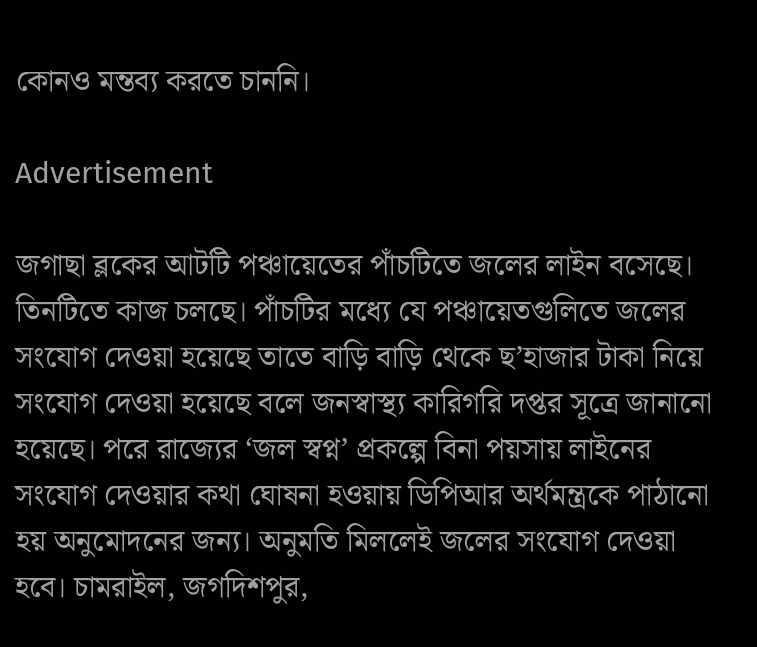কোনও মন্তব্য করতে চাননি।

Advertisement

জগাছা ব্লকের আটটি পঞ্চায়েতের পাঁচটিতে জলের লাইন বসেছে। তিনটিতে কাজ চলছে। পাঁচটির মধ্যে যে পঞ্চায়েতগুলিতে জলের সংযোগ দেওয়া হয়েছে তাতে বাড়ি বাড়ি থেকে ছ’হাজার টাকা নিয়ে সংযোগ দেওয়া হয়েছে বলে জনস্বাস্থ্য কারিগরি দপ্তর সূত্রে জানানো হয়েছে। পরে রাজ্যের ‘জল স্বপ্ন’ প্রকল্পে বিনা পয়সায় লাইনের সংযোগ দেওয়ার কথা ঘোষনা হওয়ায় ডিপিআর অর্থমন্ত্রকে পাঠানো হয় অনুমোদনের জন্য। অনুমতি মিললেই জলের সংযোগ দেওয়া হবে। চামরাইল, জগদিশপুর,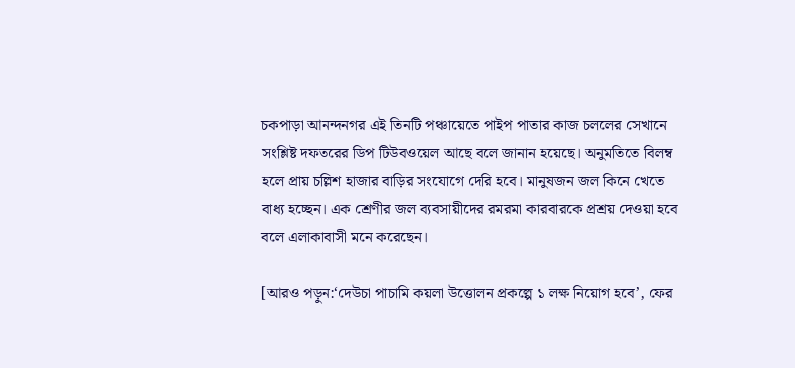চকপাড়া আনন্দনগর এই তিনটি পঞ্চায়েতে পাইপ পাতার কাজ চললের সেখানে সংশ্লিষ্ট দফতরের ডিপ টিউবওয়েল আছে বলে জানান হয়েছে। অনুমতিতে বিলম্ব হলে প্রায় চল্লিশ হাজার বাড়ির সংযোগে দেরি হবে। মানুষজন জল কিনে খেতে বাধ্য হচ্ছেন। এক শ্রেণীর জল ব্যবসায়ীদের রমরমা কারবারকে প্রশ্রয় দেওয়া হবে বলে এলাকাবাসী মনে করেছেন।

[আরও পড়ুন:‘দেউচা পাচামি কয়লা উত্তোলন প্রকল্পে ১ লক্ষ নিয়োগ হবে’, ফের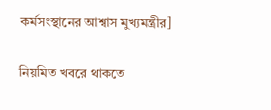কর্মসংস্থানের আশ্বাস মুখ্যমন্ত্রীর]

নিয়মিত খবরে থাকতে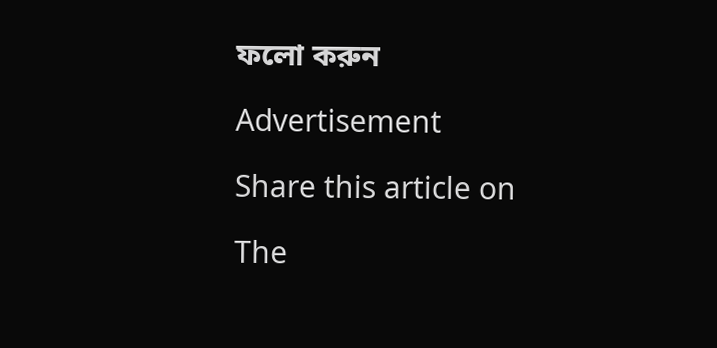ফলো করুন

Advertisement

Share this article on

The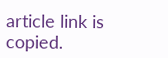article link is copied.